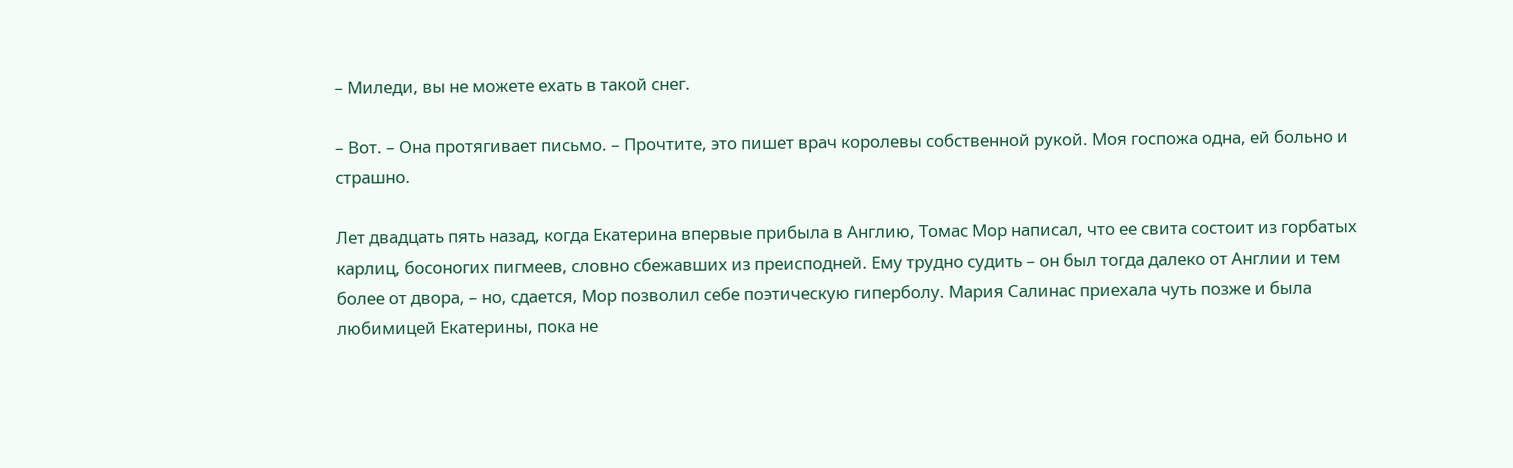– Миледи, вы не можете ехать в такой снег.

– Вот. – Она протягивает письмо. – Прочтите, это пишет врач королевы собственной рукой. Моя госпожа одна, ей больно и страшно.

Лет двадцать пять назад, когда Екатерина впервые прибыла в Англию, Томас Мор написал, что ее свита состоит из горбатых карлиц, босоногих пигмеев, словно сбежавших из преисподней. Ему трудно судить – он был тогда далеко от Англии и тем более от двора, – но, сдается, Мор позволил себе поэтическую гиперболу. Мария Салинас приехала чуть позже и была любимицей Екатерины, пока не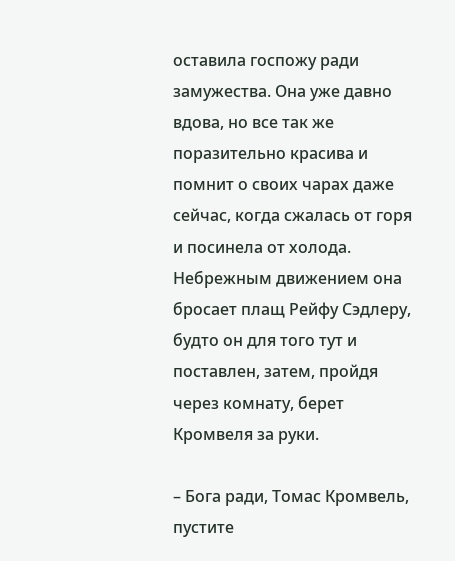оставила госпожу ради замужества. Она уже давно вдова, но все так же поразительно красива и помнит о своих чарах даже сейчас, когда сжалась от горя и посинела от холода. Небрежным движением она бросает плащ Рейфу Сэдлеру, будто он для того тут и поставлен, затем, пройдя через комнату, берет Кромвеля за руки.

– Бога ради, Томас Кромвель, пустите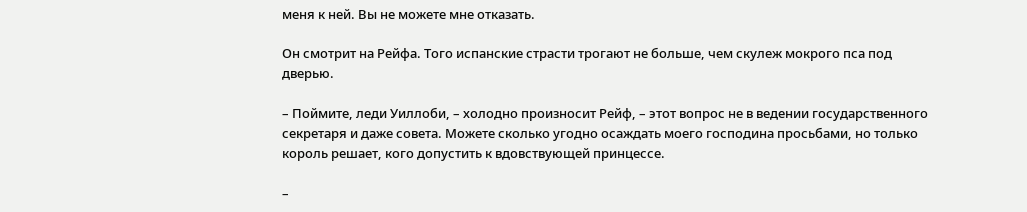меня к ней. Вы не можете мне отказать.

Он смотрит на Рейфа. Того испанские страсти трогают не больше, чем скулеж мокрого пса под дверью.

– Поймите, леди Уиллоби, – холодно произносит Рейф, – этот вопрос не в ведении государственного секретаря и даже совета. Можете сколько угодно осаждать моего господина просьбами, но только король решает, кого допустить к вдовствующей принцессе.

–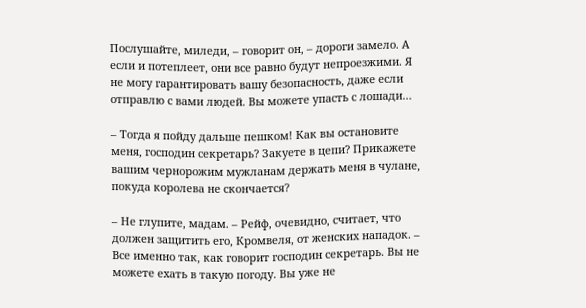Послушайте, миледи, – говорит он, – дороги замело. А если и потеплеет, они все равно будут непроезжими. Я не могу гарантировать вашу безопасность, даже если отправлю с вами людей. Вы можете упасть с лошади…

– Тогда я пойду дальше пешком! Как вы остановите меня, господин секретарь? Закуете в цепи? Прикажете вашим чернорожим мужланам держать меня в чулане, покуда королева не скончается?

– Не глупите, мадам. – Рейф, очевидно, считает, что должен защитить его, Кромвеля, от женских нападок. – Все именно так, как говорит господин секретарь. Вы не можете ехать в такую погоду. Вы уже не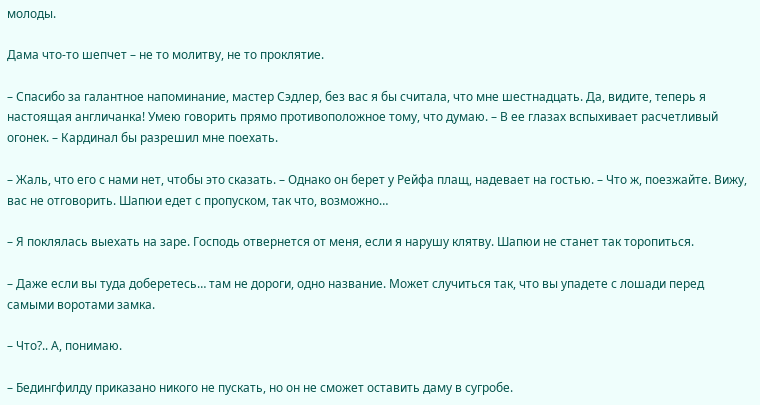молоды.

Дама что-то шепчет – не то молитву, не то проклятие.

– Спасибо за галантное напоминание, мастер Сэдлер, без вас я бы считала, что мне шестнадцать. Да, видите, теперь я настоящая англичанка! Умею говорить прямо противоположное тому, что думаю. – В ее глазах вспыхивает расчетливый огонек. – Кардинал бы разрешил мне поехать.

– Жаль, что его с нами нет, чтобы это сказать. – Однако он берет у Рейфа плащ, надевает на гостью. – Что ж, поезжайте. Вижу, вас не отговорить. Шапюи едет с пропуском, так что, возможно…

– Я поклялась выехать на заре. Господь отвернется от меня, если я нарушу клятву. Шапюи не станет так торопиться.

– Даже если вы туда доберетесь… там не дороги, одно название. Может случиться так, что вы упадете с лошади перед самыми воротами замка.

– Что?.. А, понимаю.

– Бедингфилду приказано никого не пускать, но он не сможет оставить даму в сугробе.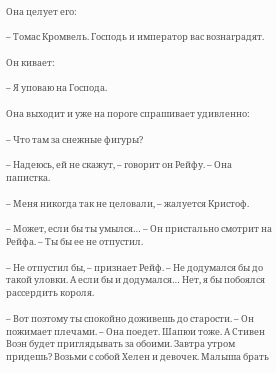Она целует его:

– Томас Кромвель. Господь и император вас вознаградят.

Он кивает:

– Я уповаю на Господа.

Она выходит и уже на пороге спрашивает удивленно:

– Что там за снежные фигуры?

– Надеюсь, ей не скажут, – говорит он Рейфу. – Она папистка.

– Меня никогда так не целовали, – жалуется Кристоф.

– Может, если бы ты умылся… – Он пристально смотрит на Рейфа. – Ты бы ее не отпустил.

– Не отпустил бы, – признает Рейф. – Не додумался бы до такой уловки. А если бы и додумался… Нет, я бы побоялся рассердить короля.

– Вот поэтому ты спокойно доживешь до старости. – Он пожимает плечами. – Она поедет. Шапюи тоже. А Стивен Воэн будет приглядывать за обоими. Завтра утром придешь? Возьми с собой Хелен и девочек. Малыша брать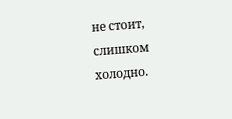не стоит, слишком холодно.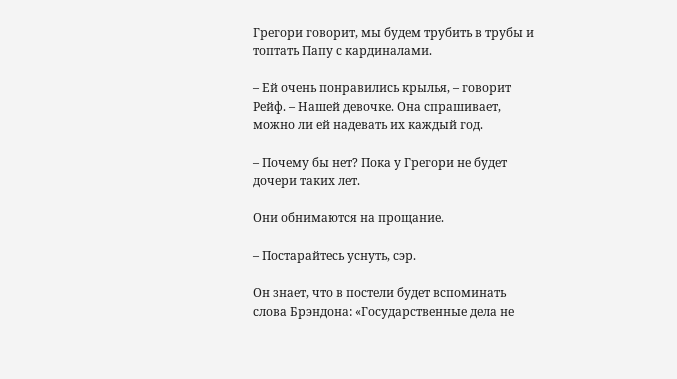Грегори говорит, мы будем трубить в трубы и топтать Папу с кардиналами.

– Ей очень понравились крылья, – говорит Рейф. – Нашей девочке. Она спрашивает, можно ли ей надевать их каждый год.

– Почему бы нет? Пока у Грегори не будет дочери таких лет.

Они обнимаются на прощание.

– Постарайтесь уснуть, сэр.

Он знает, что в постели будет вспоминать слова Брэндона: «Государственные дела не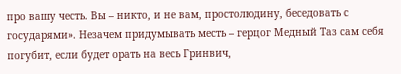про вашу честь. Вы – никто, и не вам, простолюдину, беседовать с государями». Незачем придумывать месть – герцог Медный Таз сам себя погубит, если будет орать на весь Гринвич,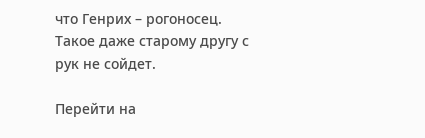что Генрих – рогоносец. Такое даже старому другу с рук не сойдет.

Перейти на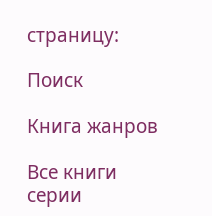страницу:

Поиск

Книга жанров

Все книги серии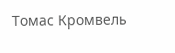Томас Кромвель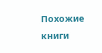Похожие книги